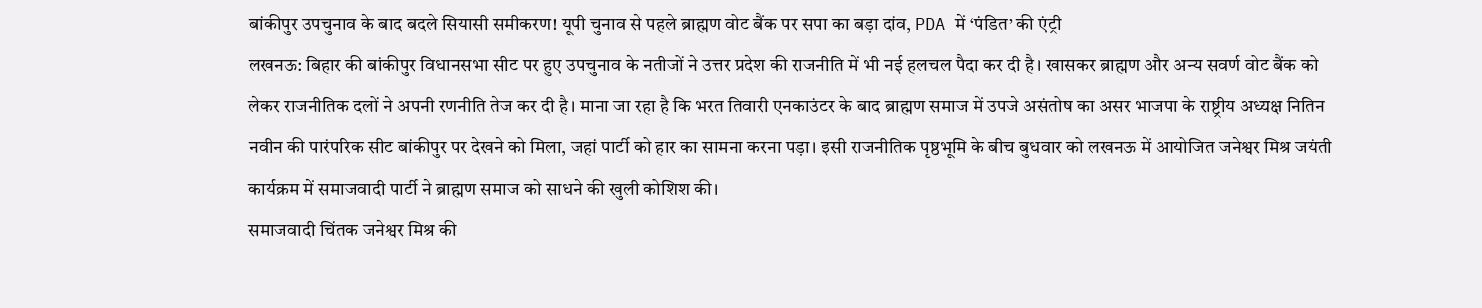बांकीपुर उपचुनाव के बाद बदले सियासी समीकरण! यूपी चुनाव से पहले ब्राह्मण वोट बैंक पर सपा का बड़ा दांव, PDA में ‘पंडित’ की एंट्री
लखनऊ: बिहार की बांकीपुर विधानसभा सीट पर हुए उपचुनाव के नतीजों ने उत्तर प्रदेश की राजनीति में भी नई हलचल पैदा कर दी है। खासकर ब्राह्मण और अन्य सवर्ण वोट बैंक को लेकर राजनीतिक दलों ने अपनी रणनीति तेज कर दी है। माना जा रहा है कि भरत तिवारी एनकाउंटर के बाद ब्राह्मण समाज में उपजे असंतोष का असर भाजपा के राष्ट्रीय अध्यक्ष नितिन नवीन की पारंपरिक सीट बांकीपुर पर देखने को मिला, जहां पार्टी को हार का सामना करना पड़ा। इसी राजनीतिक पृष्ठभूमि के बीच बुधवार को लखनऊ में आयोजित जनेश्वर मिश्र जयंती कार्यक्रम में समाजवादी पार्टी ने ब्राह्मण समाज को साधने की खुली कोशिश की।
समाजवादी चिंतक जनेश्वर मिश्र की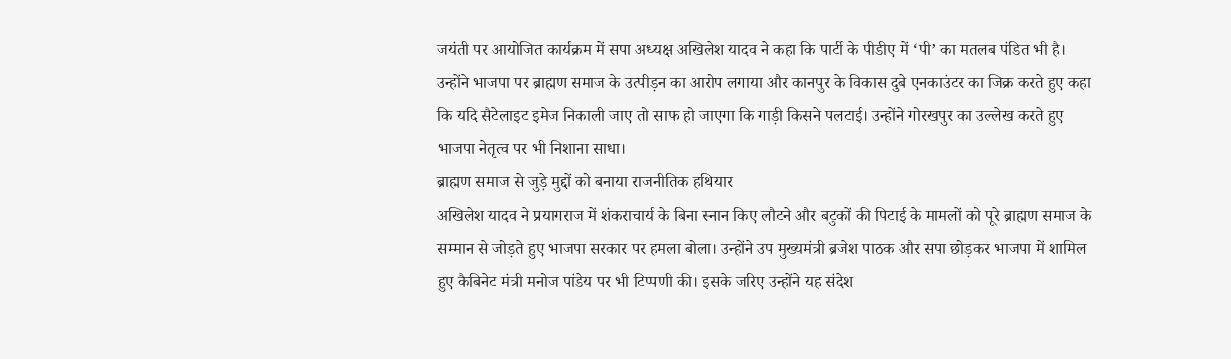जयंती पर आयोजित कार्यक्रम में सपा अध्यक्ष अखिलेश यादव ने कहा कि पार्टी के पीडीए में ‘पी’ का मतलब पंडित भी है। उन्होंने भाजपा पर ब्राह्मण समाज के उत्पीड़न का आरोप लगाया और कानपुर के विकास दुबे एनकाउंटर का जिक्र करते हुए कहा कि यदि सैटेलाइट इमेज निकाली जाए तो साफ हो जाएगा कि गाड़ी किसने पलटाई। उन्होंने गोरखपुर का उल्लेख करते हुए भाजपा नेतृत्व पर भी निशाना साधा।
ब्राह्मण समाज से जुड़े मुद्दों को बनाया राजनीतिक हथियार
अखिलेश यादव ने प्रयागराज में शंकराचार्य के बिना स्नान किए लौटने और बटुकों की पिटाई के मामलों को पूरे ब्राह्मण समाज के सम्मान से जोड़ते हुए भाजपा सरकार पर हमला बोला। उन्होंने उप मुख्यमंत्री ब्रजेश पाठक और सपा छोड़कर भाजपा में शामिल हुए कैबिनेट मंत्री मनोज पांडेय पर भी टिप्पणी की। इसके जरिए उन्होंने यह संदेश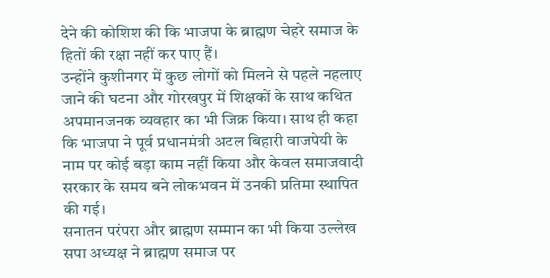देने की कोशिश की कि भाजपा के ब्राह्मण चेहरे समाज के हितों की रक्षा नहीं कर पाए हैं।
उन्होंने कुशीनगर में कुछ लोगों को मिलने से पहले नहलाए जाने की घटना और गोरखपुर में शिक्षकों के साथ कथित अपमानजनक व्यवहार का भी जिक्र किया। साथ ही कहा कि भाजपा ने पूर्व प्रधानमंत्री अटल बिहारी वाजपेयी के नाम पर कोई बड़ा काम नहीं किया और केवल समाजवादी सरकार के समय बने लोकभवन में उनकी प्रतिमा स्थापित की गई।
सनातन परंपरा और ब्राह्मण सम्मान का भी किया उल्लेख
सपा अध्यक्ष ने ब्राह्मण समाज पर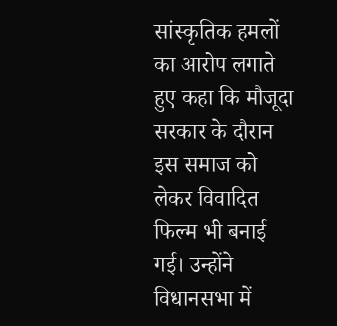सांस्कृतिक हमलों का आरोप लगाते हुए कहा कि मौजूदा सरकार के दौरान इस समाज को लेकर विवादित फिल्म भी बनाई गई। उन्होंने विधानसभा में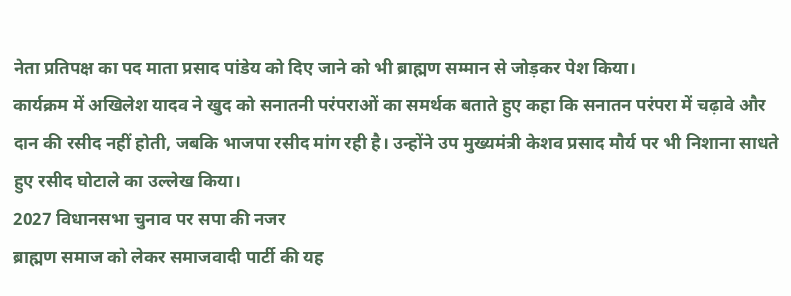नेता प्रतिपक्ष का पद माता प्रसाद पांडेय को दिए जाने को भी ब्राह्मण सम्मान से जोड़कर पेश किया।
कार्यक्रम में अखिलेश यादव ने खुद को सनातनी परंपराओं का समर्थक बताते हुए कहा कि सनातन परंपरा में चढ़ावे और दान की रसीद नहीं होती, जबकि भाजपा रसीद मांग रही है। उन्होंने उप मुख्यमंत्री केशव प्रसाद मौर्य पर भी निशाना साधते हुए रसीद घोटाले का उल्लेख किया।
2027 विधानसभा चुनाव पर सपा की नजर
ब्राह्मण समाज को लेकर समाजवादी पार्टी की यह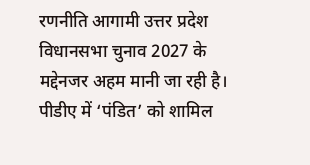रणनीति आगामी उत्तर प्रदेश विधानसभा चुनाव 2027 के मद्देनजर अहम मानी जा रही है। पीडीए में ‘पंडित’ को शामिल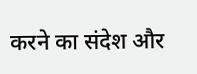करने का संदेश और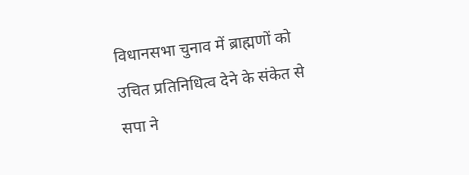विधानसभा चुनाव में ब्राह्मणों को उचित प्रतिनिधित्व देने के संकेत से सपा ने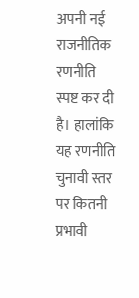अपनी नई राजनीतिक रणनीति स्पष्ट कर दी है। हालांकि यह रणनीति चुनावी स्तर पर कितनी प्रभावी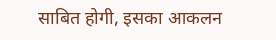साबित होगी, इसका आकलन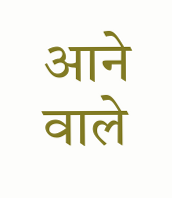आने वाले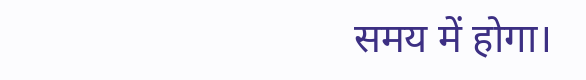समय में होगा।